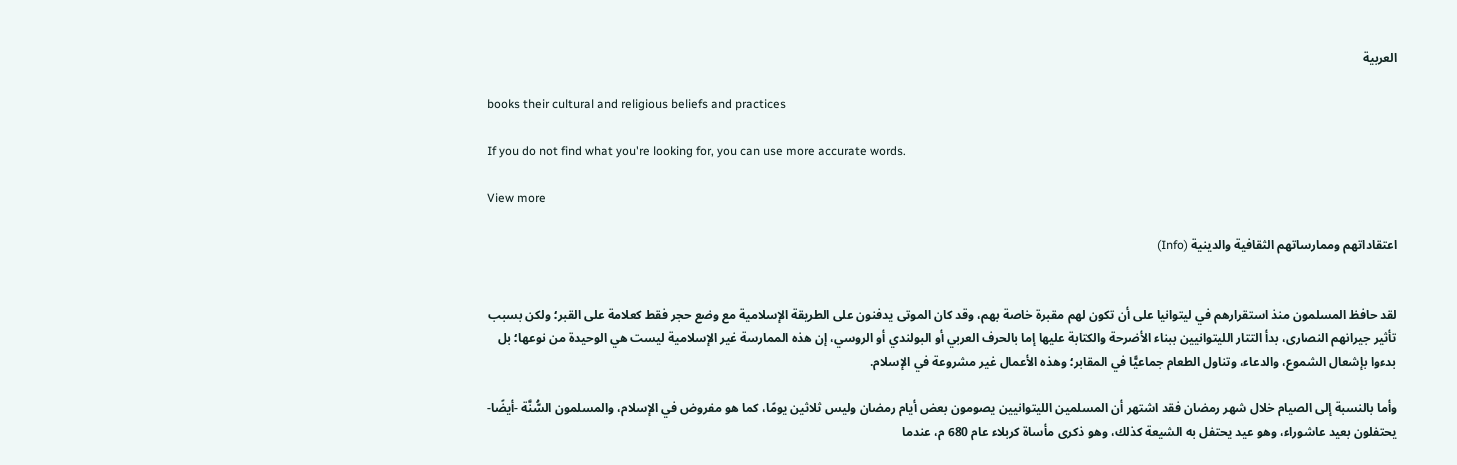العربية

books their cultural and religious beliefs and practices

If you do not find what you're looking for, you can use more accurate words.

View more

اعتقاداتهم وممارساتهم الثقافية والدينية (Info)


لقد حافظ المسلمون منذ استقرارهم في ليتوانيا على أن تكون لهم مقبرة خاصة بهم، وقد كان الموتى يدفنون على الطريقة الإسلامية مع وضع حجر فقط كعلامة على القبر؛ ولكن بسبب تأثير جيرانهم النصارى، بدأ التتار الليتوانيين ببناء الأضرحة والكتابة عليها إما بالحرف العربي أو البولندي أو الروسي، إن هذه الممارسة غير الإسلامية ليست هي الوحيدة من نوعها؛ بل بدءوا بإشعال الشموع، والدعاء، وتناول الطعام جماعيًّا في المقابر؛ وهذه الأعمال غير مشروعة في الإسلام.

وأما بالنسبة إلى الصيام خلال شهر رمضان فقد اشتهر أن المسلمين الليتوانيين يصومون بعض أيام رمضان وليس ثلاثين يومًا، كما هو مفروض في الإسلام، والمسلمون السُّنَّة -أيضًا- يحتفلون بعيد عاشوراء، وهو عيد يحتفل به الشيعة كذلك، وهو ذكرى مأساة كربلاء عام 680 م، عندما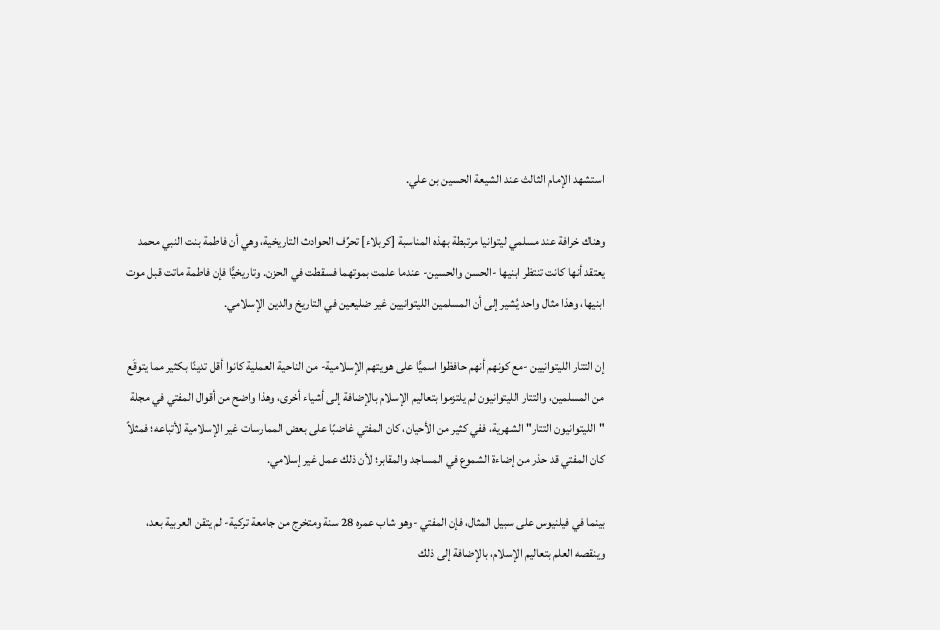استشهد الإمام الثالث عند الشيعة الحسين بن علي.

وهناك خرافة عند مسلمي ليتوانيا مرتبطة بهذه المناسبة [كربلاء] تحرِّف الحوادث التاريخية، وهي أن فاطمة بنت النبي محمد يعتقد أنها كانت تنتظر ابنيها -الحسن والحسين- عندما علمت بموتهما فسقطت في الحزن. وتاريخيًّا فإن فاطمة ماتت قبل موت ابنيها، وهذا مثال واحد يُشير إلى أن المسلمين الليتوانيين غير ضليعين في التاريخ والدين الإسلامي.

إن التتار الليتوانيين -مع كونهم أنهم حافظوا اسميًّا على هويتهم الإسلامية- من الناحية العملية كانوا أقل تدينًا بكثير مما يتوقَع من المسلمين، والتتار الليتوانيون لم يلتزموا بتعاليم الإسلام بالإضافة إلى أشياء أخرى، وهذا واضح من أقوال المفتي في مجلة "الليتوانيون التتار" الشهرية، ففي كثير من الأحيان، كان المفتي غاضبًا على بعض الممارسات غير الإسلامية لأتباعه؛ فمثلاً كان المفتي قد حذر من إضاءة الشموع في المساجد والمقابر؛ لأن ذلك عمل غير إسلامي.

بينما في فيلنيوس على سبيل المثال، فإن المفتي -وهو شاب عمره 28 سنة ومتخرج من جامعة تركية- لم يتقن العربية بعد، وينقصه العلم بتعاليم الإسلام، بالإضافة إلى ذلك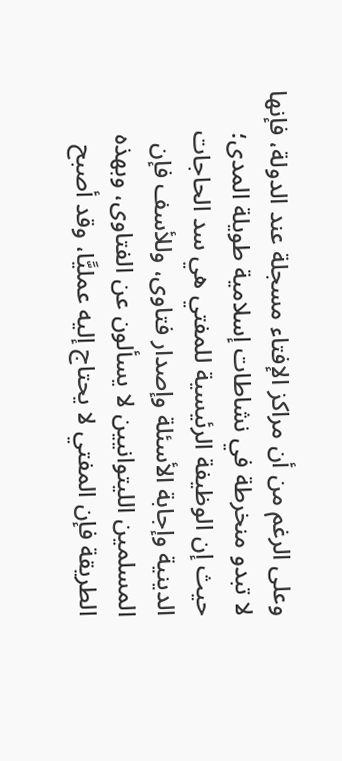وعلى الرغم من أن مراكز الإفتاء مسجلة عند الدولة، فإنها لا تبدو منخرطة في نشاطات إسلامية طويلة المدى؛ حيث إن الوظيفة الرئيسية للمفتي هي سد الحاجات الدينية وإجابة الأسئلة وإصدار فتاوى، وللأسف فإن المسلمين الليتوانيين لا يسألون عن الفتاوى، وبهذه الطريقة فإن المفتي لا يحتاج إليه عمليًّا، وقد أصبح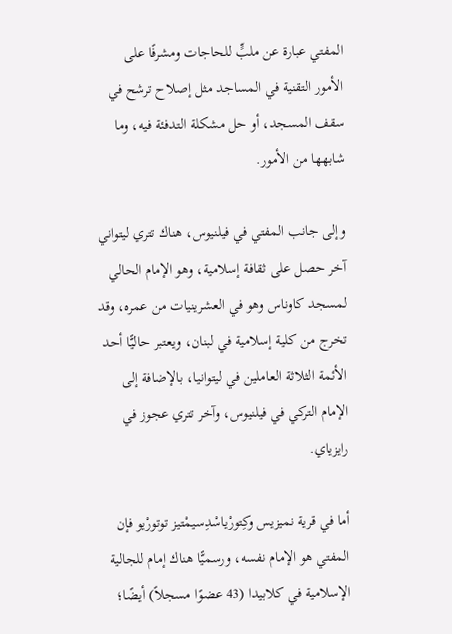المفتي عبارة عن ملبٍّ للحاجات ومشرفًا على الأمور التقنية في المساجد مثل إصلاح ترشح في سقف المسجد، أو حل مشكلة التدفئة فيه، وما شابهها من الأمور.

وإلى جانب المفتي في فيلنيوس، هناك تتري ليتواني آخر حصل على ثقافة إسلامية، وهو الإمام الحالي لمسجد كاوناس وهو في العشرينيات من عمره، وقد تخرج من كلية إسلامية في لبنان، ويعتبر حاليًّا أحد الأئمة الثلاثة العاملين في ليتوانيا، بالإضافة إلى الإمام التركي في فيلنيوس، وآخر تتري عجوز في رايزياي.

أما في قرية نميزيس وكِتورْياسْدِسيمْتيز توتورْيو فإن المفتي هو الإمام نفسه، ورسميًّا هناك إمام للجالية الإسلامية في كلابيدا (43 عضوًا مسجلاً) أيضًا؛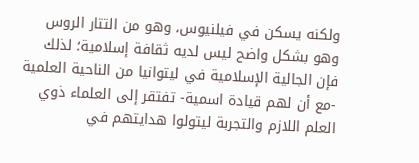ولكنه يسكن في فيلنيوس، وهو من التتار الروس وهو بشكل واضح ليس لديه ثقافة إسلامية؛ لذلك فإن الجالية الإسلامية في ليتوانيا من الناحية العلمية -مع أن لهم قيادة اسمية- تفتقر إلى العلماء ذوي العلم اللازم والتجربة ليتولوا هدايتهم في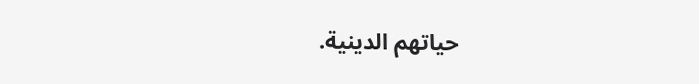حياتهم الدينية.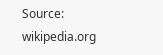Source: wikipedia.org